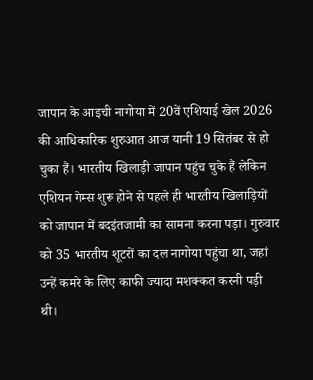जापान के आइची नागोया में 20वें एशियाई खेल 2026 की आधिकारिक शुरुआत आज यानी 19 सितंबर से हो चुका हैं। भारतीय खिलाड़ी जापान पहुंच चुके हैं लेकिन एशियन गेम्स शुरू होने से पहले ही भारतीय खिलाड़ियों को जापान में बदइंतजामी का सामना करना पड़ा। गुरुवार को 35 भारतीय शूटरों का दल नागोया पहुंचा था, जहां उन्हें कमरे के लिए काफी ज्यादा मशक्कत करनी पड़ी थी।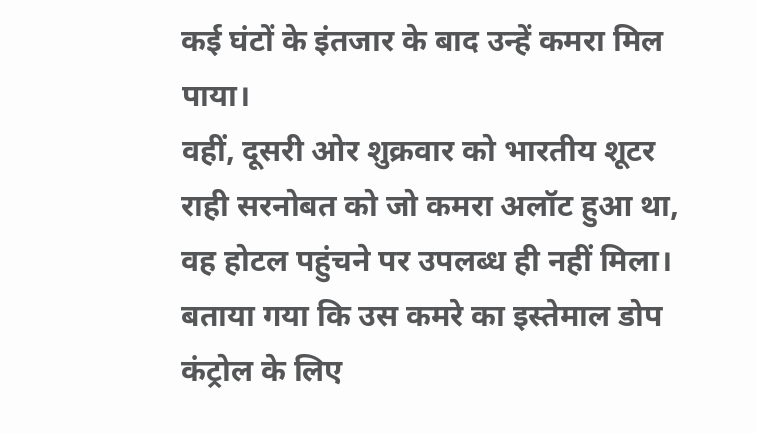कई घंटों के इंतजार के बाद उन्हें कमरा मिल पाया।
वहीं, दूसरी ओर शुक्रवार को भारतीय शूटर राही सरनोबत को जो कमरा अलॉट हुआ था, वह होटल पहुंचने पर उपलब्ध ही नहीं मिला। बताया गया कि उस कमरे का इस्तेमाल डोप कंट्रोल के लिए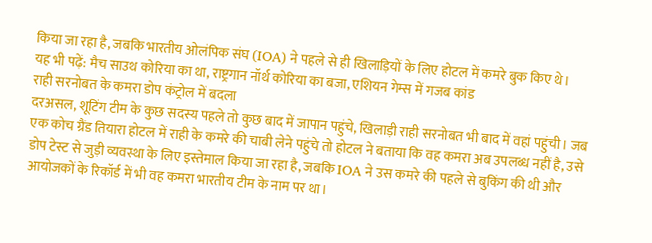किया जा रहा है, जबकि भारतीय ओलंपिक संघ (IOA) ने पहले से ही खिलाड़ियों के लिए होटल में कमरे बुक किए थे।
यह भी पढ़ें: मैच साउथ कोरिया का था, राष्ट्रगान नॉर्थ कोरिया का बजा, एशियन गेम्स में गजब कांड
राही सरनोबत के कमरा डोप कंट्रोल में बदला
दरअसल, शूटिंग टीम के कुछ सदस्य पहले तो कुछ बाद में जापान पहुंचे, खिलाड़ी राही सरनोबत भी बाद में वहां पहुंची। जब एक कोच ग्रैंड तियारा होटल में राही के कमरे की चाबी लेने पहुंचे तो होटल ने बताया कि वह कमरा अब उपलब्ध नहीं है, उसे डोप टेस्ट से जुड़ी व्यवस्था के लिए इस्तेमाल किया जा रहा है, जबकि IOA ने उस कमरे की पहले से बुकिंग की थी और आयोजकों के रिकॉर्ड में भी वह कमरा भारतीय टीम के नाम पर था।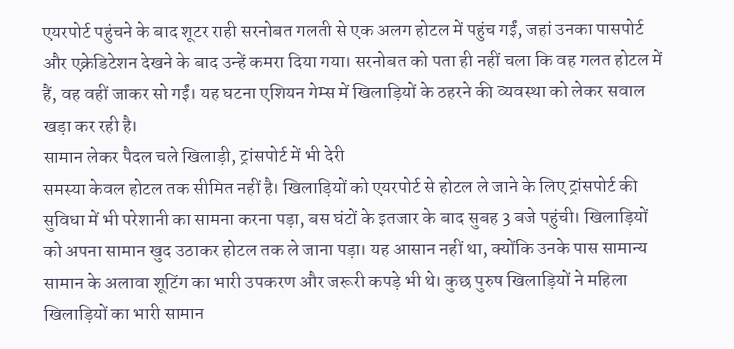एयरपोर्ट पहुंचने के बाद शूटर राही सरनोबत गलती से एक अलग होटल में पहुंच गईं, जहां उनका पासपोर्ट और एक्रेडिटेशन देखने के बाद उन्हें कमरा दिया गया। सरनोबत को पता ही नहीं चला कि वह गलत होटल में हैं, वह वहीं जाकर सो गईं। यह घटना एशियन गेम्स में खिलाड़ियों के ठहरने की व्यवस्था को लेकर सवाल खड़ा कर रही है।
सामान लेकर पैदल चले खिलाड़ी, ट्रांसपोर्ट में भी देरी
समस्या केवल होटल तक सीमित नहीं है। खिलाड़ियों को एयरपोर्ट से होटल ले जाने के लिए ट्रांसपोर्ट की सुविधा में भी परेशानी का सामना करना पड़ा, बस घंटों के इतजार के बाद सुबह 3 बजे पहुंची। खिलाड़ियों को अपना सामान खुद उठाकर होटल तक ले जाना पड़ा। यह आसान नहीं था, क्योंकि उनके पास सामान्य सामान के अलावा शूटिंग का भारी उपकरण और जरूरी कपड़े भी थे। कुछ पुरुष खिलाड़ियों ने महिला खिलाड़ियों का भारी सामान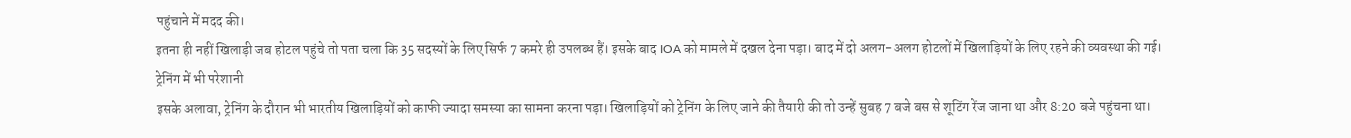पहुंचाने में मदद की।
इतना ही नहीं खिलाड़ी जब होटल पहुंचे तो पता चला कि 35 सदस्यों के लिए सिर्फ 7 कमरे ही उपलब्ध हैं। इसके बाद IOA को मामले में दखल देना पड़ा। बाद में दो अलग-अलग होटलों में खिलाड़ियों के लिए रहने की व्यवस्था की गई।
ट्रेनिंग में भी परेशानी
इसके अलावा, ट्रेनिंग के दौरान भी भारतीय खिलाड़ियों को काफी ज्यादा समस्या का सामना करना पड़ा। खिलाड़ियों को ट्रेनिंग के लिए जाने की तैयारी की तो उन्हें सुबह 7 बजे बस से शूटिंग रेंज जाना था और 8:20 बजे पहुंचना था।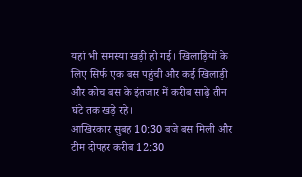यहां भी समस्या खड़ी हो गई। खिलाड़ियों के लिए सिर्फ एक बस पहुंची और कई खिलाड़ी और कोच बस के इंतजार में करीब साढ़े तीन घंटे तक खड़े रहे।
आखिरकार सुबह 10:30 बजे बस मिली और टीम दोपहर करीब 12:30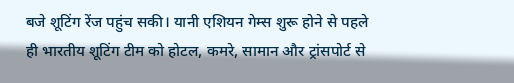बजे शूटिंग रेंज पहुंच सकी। यानी एशियन गेम्स शुरू होने से पहले ही भारतीय शूटिंग टीम को होटल, कमरे, सामान और ट्रांसपोर्ट से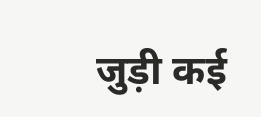जुड़ी कई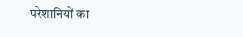परेशानियों का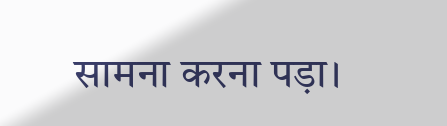सामना करना पड़ा।